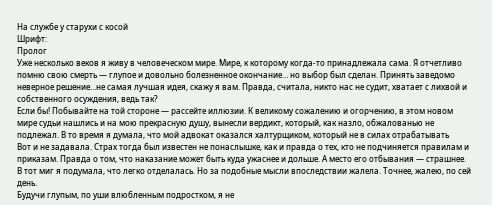На службе у старухи с косой
Шрифт:
Пролог
Уже несколько веков я живу в человеческом мире. Мире, к которому когда-то принадлежала сама. Я отчетливо помню свою смерть — глупое и довольно болезненное окончание… но выбор был сделан. Принять заведомо неверное решение…не самая лучшая идея, скажу я вам. Правда, считала, никто нас не судит, хватает с лихвой и собственного осуждения, ведь так?
Если бы! Побывайте на той стороне — рассейте иллюзии. К великому сожалению и огорчению, в этом новом мире судьи нашлись и на мою прекрасную душу, вынесли вердикт, который, как назло, обжалованью не подлежал. В то время я думала, что мой адвокат оказался халтурщиком, который не в силах отрабатывать
Вот и не задавала. Страх тогда был известен не понаслышке, как и правда о тех, кто не подчиняется правилам и приказам. Правда о том, что наказание может быть куда ужаснее и дольше. А место его отбывания — страшнее.
В тот миг я подумала, что легко отделалась. Но за подобные мысли впоследствии жалела. Точнее, жалею, по сей день.
Будучи глупым, по уши влюбленным подростком, я не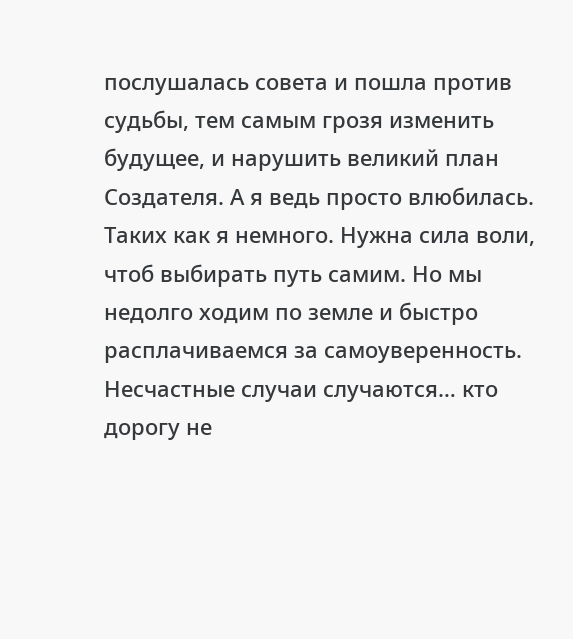послушалась совета и пошла против судьбы, тем самым грозя изменить будущее, и нарушить великий план Создателя. А я ведь просто влюбилась.
Таких как я немного. Нужна сила воли, чтоб выбирать путь самим. Но мы недолго ходим по земле и быстро расплачиваемся за самоуверенность. Несчастные случаи случаются… кто дорогу не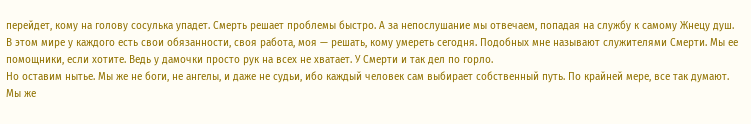перейдет, кому на голову сосулька упадет. Смерть решает проблемы быстро. А за непослушание мы отвечаем, попадая на службу к самому Жнецу душ.
В этом мире у каждого есть свои обязанности, своя работа, моя — решать, кому умереть сегодня. Подобных мне называют служителями Смерти. Мы ее помощники, если хотите. Ведь у дамочки просто рук на всех не хватает. У Смерти и так дел по горло.
Но оставим нытье. Мы же не боги, не ангелы, и даже не судьи, ибо каждый человек сам выбирает собственный путь. По крайней мере, все так думают. Мы же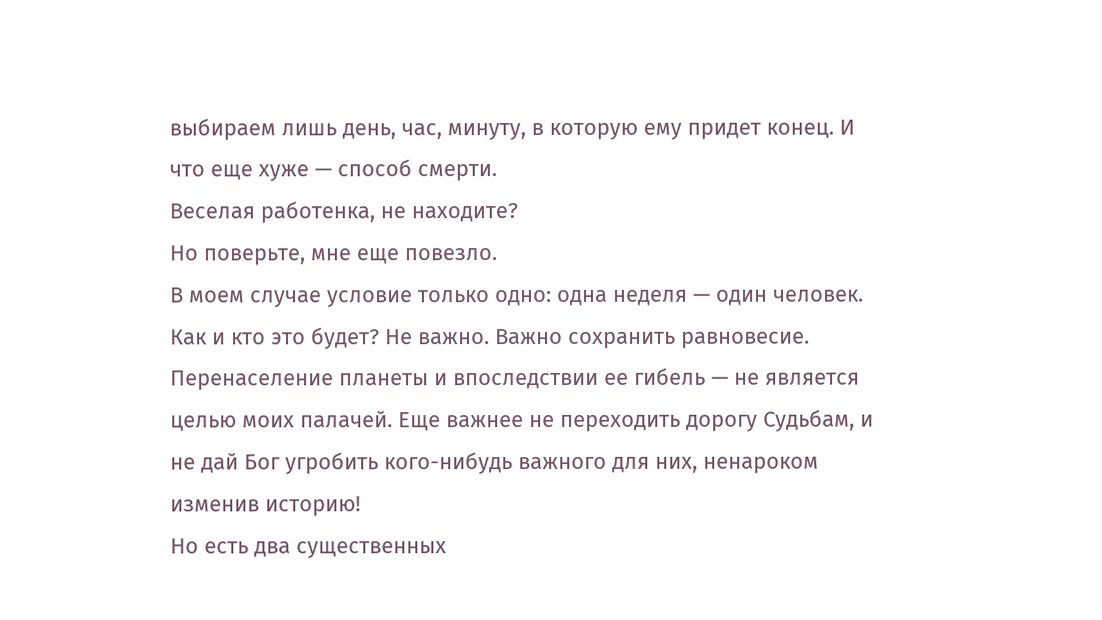выбираем лишь день, час, минуту, в которую ему придет конец. И что еще хуже — способ смерти.
Веселая работенка, не находите?
Но поверьте, мне еще повезло.
В моем случае условие только одно: одна неделя — один человек. Как и кто это будет? Не важно. Важно сохранить равновесие. Перенаселение планеты и впоследствии ее гибель — не является целью моих палачей. Еще важнее не переходить дорогу Судьбам, и не дай Бог угробить кого-нибудь важного для них, ненароком изменив историю!
Но есть два существенных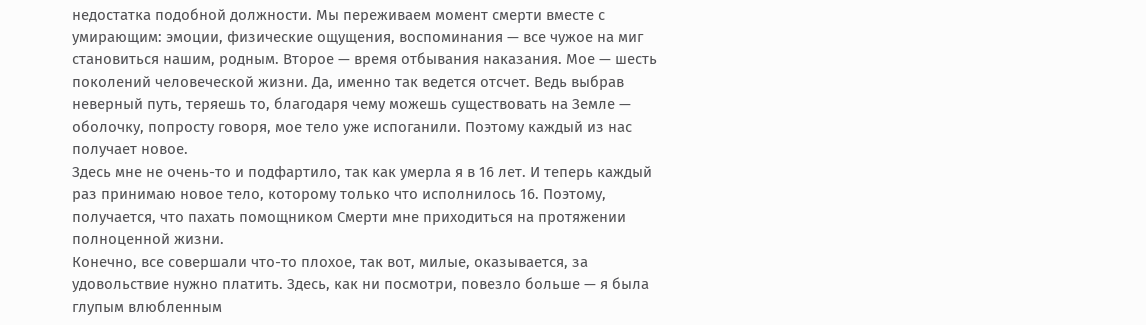недостатка подобной должности. Мы переживаем момент смерти вместе с умирающим: эмоции, физические ощущения, воспоминания — все чужое на миг становиться нашим, родным. Второе — время отбывания наказания. Мое — шесть поколений человеческой жизни. Да, именно так ведется отсчет. Ведь выбрав неверный путь, теряешь то, благодаря чему можешь существовать на Земле — оболочку, попросту говоря, мое тело уже испоганили. Поэтому каждый из нас получает новое.
Здесь мне не очень-то и подфартило, так как умерла я в 16 лет. И теперь каждый раз принимаю новое тело, которому только что исполнилось 16. Поэтому, получается, что пахать помощником Смерти мне приходиться на протяжении полноценной жизни.
Конечно, все совершали что-то плохое, так вот, милые, оказывается, за удовольствие нужно платить. Здесь, как ни посмотри, повезло больше — я была глупым влюбленным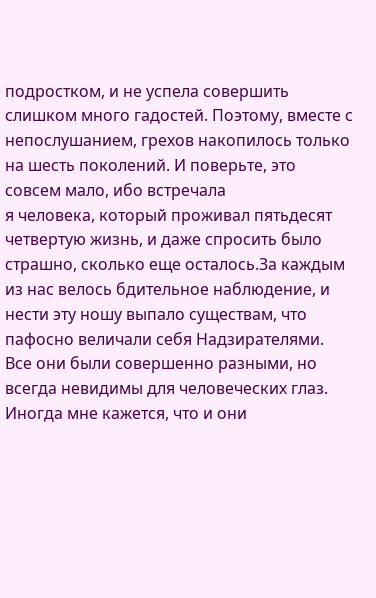подростком, и не успела совершить слишком много гадостей. Поэтому, вместе с непослушанием, грехов накопилось только на шесть поколений. И поверьте, это совсем мало, ибо встречала
я человека, который проживал пятьдесят четвертую жизнь, и даже спросить было страшно, сколько еще осталось.За каждым из нас велось бдительное наблюдение, и нести эту ношу выпало существам, что пафосно величали себя Надзирателями. Все они были совершенно разными, но всегда невидимы для человеческих глаз. Иногда мне кажется, что и они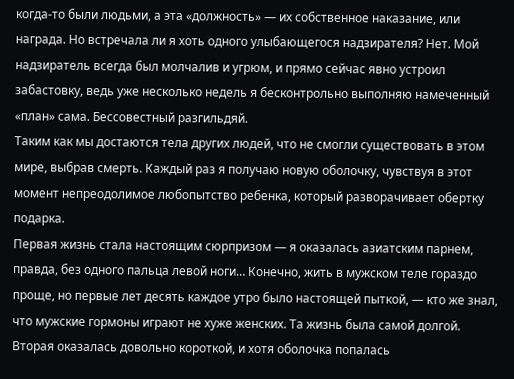когда-то были людьми, а эта «должность» — их собственное наказание, или награда. Но встречала ли я хоть одного улыбающегося надзирателя? Нет. Мой надзиратель всегда был молчалив и угрюм, и прямо сейчас явно устроил забастовку, ведь уже несколько недель я бесконтрольно выполняю намеченный «план» сама. Бессовестный разгильдяй.
Таким как мы достаются тела других людей, что не смогли существовать в этом мире, выбрав смерть. Каждый раз я получаю новую оболочку, чувствуя в этот момент непреодолимое любопытство ребенка, который разворачивает обертку подарка.
Первая жизнь стала настоящим сюрпризом — я оказалась азиатским парнем, правда, без одного пальца левой ноги… Конечно, жить в мужском теле гораздо проще, но первые лет десять каждое утро было настоящей пыткой, — кто же знал, что мужские гормоны играют не хуже женских. Та жизнь была самой долгой.
Вторая оказалась довольно короткой, и хотя оболочка попалась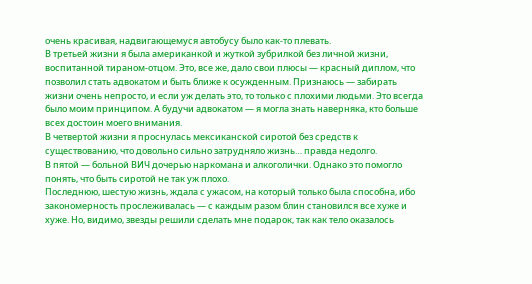очень красивая, надвигающемуся автобусу было как-то плевать.
В третьей жизни я была американкой и жуткой зубрилкой без личной жизни, воспитанной тираном-отцом. Это, все же, дало свои плюсы — красный диплом, что позволил стать адвокатом и быть ближе к осужденным. Признаюсь — забирать жизни очень непросто, и если уж делать это, то только с плохими людьми. Это всегда было моим принципом. А будучи адвокатом — я могла знать наверняка, кто больше всех достоин моего внимания.
В четвертой жизни я проснулась мексиканской сиротой без средств к существованию, что довольно сильно затрудняло жизнь… правда недолго.
В пятой — больной ВИЧ дочерью наркомана и алкоголички. Однако это помогло понять, что быть сиротой не так уж плохо.
Последнюю, шестую жизнь, ждала с ужасом, на который только была способна, ибо закономерность прослеживалась — с каждым разом блин становился все хуже и хуже. Но, видимо, звезды решили сделать мне подарок, так как тело оказалось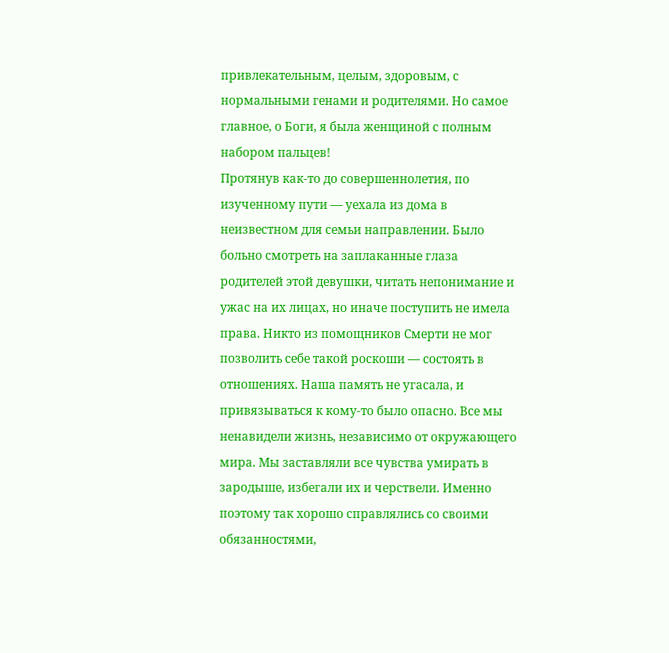привлекательным, целым, здоровым, с нормальными генами и родителями. Но самое главное, о Боги, я была женщиной с полным набором пальцев!
Протянув как-то до совершеннолетия, по изученному пути — уехала из дома в неизвестном для семьи направлении. Было больно смотреть на заплаканные глаза родителей этой девушки, читать непонимание и ужас на их лицах, но иначе поступить не имела права. Никто из помощников Смерти не мог позволить себе такой роскоши — состоять в отношениях. Наша память не угасала, и привязываться к кому-то было опасно. Все мы ненавидели жизнь, независимо от окружающего мира. Мы заставляли все чувства умирать в зародыше, избегали их и черствели. Именно поэтому так хорошо справлялись со своими обязанностями,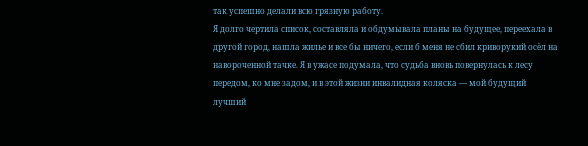так успешно делали всю грязную работу.
Я долго чертила список, составляла и обдумывала планы на будущее, переехала в другой город, нашла жилье и все бы ничего, если б меня не сбил криворукий осёл на навороченной тачке. Я в ужасе подумала, что судьба вновь повернулась к лесу передом, ко мне задом, и в этой жизни инвалидная коляска — мой будущий лучший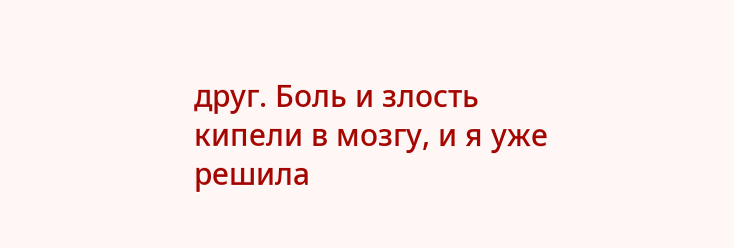друг. Боль и злость кипели в мозгу, и я уже решила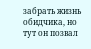забрать жизнь обидчика, но тут он позвал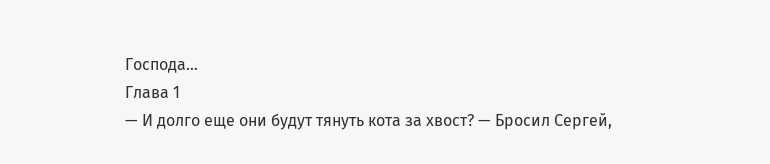Господа…
Глава 1
— И долго еще они будут тянуть кота за хвост? — Бросил Сергей,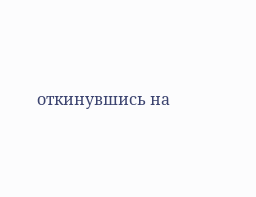откинувшись на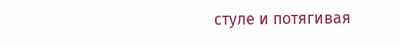стуле и потягивая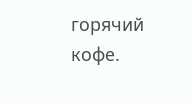горячий кофе.